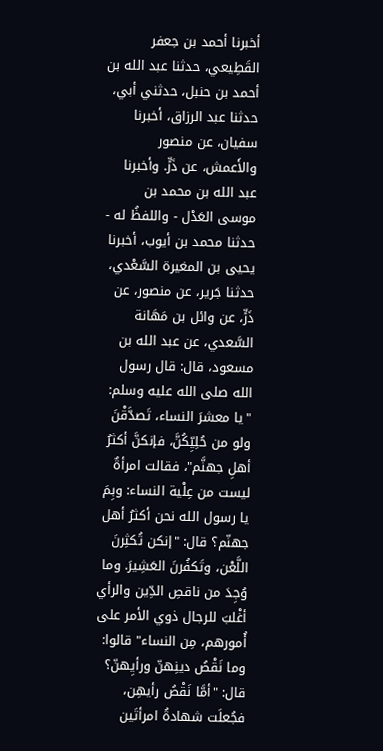أخبرنا أحمد بن جعفر القَطِيعي، حدثنا عبد الله بن أحمد بن حنبل، حدثني أبي، حدثنا عبد الرزاق، أخبرنا سفيان، عن منصور والأَعمش، عن ذَرٍّ. وأخبرنا عبد الله بن محمد بن موسى العَدْل - واللفظُ له - حدثنا محمد بن أيوب، أخبرنا يحيى بن المغيرة السَّعْدي، حدثنا جَرير، عن منصور، عن ذَرٍّ، عن وائل بن مَهَانة السَّعدي، عن عبد الله بن مسعود، قال: قال رسول الله صلى الله عليه وسلم: "يا معشرَ النساء، تَصدَّقْنَ ولو من حُلِيِّكُنَّ، فإنكنَّ أكثرُ أهلِ جهنَّم"، فقالت امرأةٌ ليست من عِلْية النساء: وبِمَ يا رسول الله نحن أكثرُ أهل جهنّم؟ قال: "إنكن تُكثِرنَ اللَّعْن، وتَكفُرنَ العَشِيرَ. وما وُجِدَ من ناقصِ الدِّين والرأي أغْلبَ للرجال ذوي الأمر على أُمورهم، مِن النساء" قالوا: وما نَقْصُ دينِهنّ ورأيِهنّ؟ قال: "أمَّا نَقْصُ رأيهِن، فجُعلَت شهادةُ امرأتَين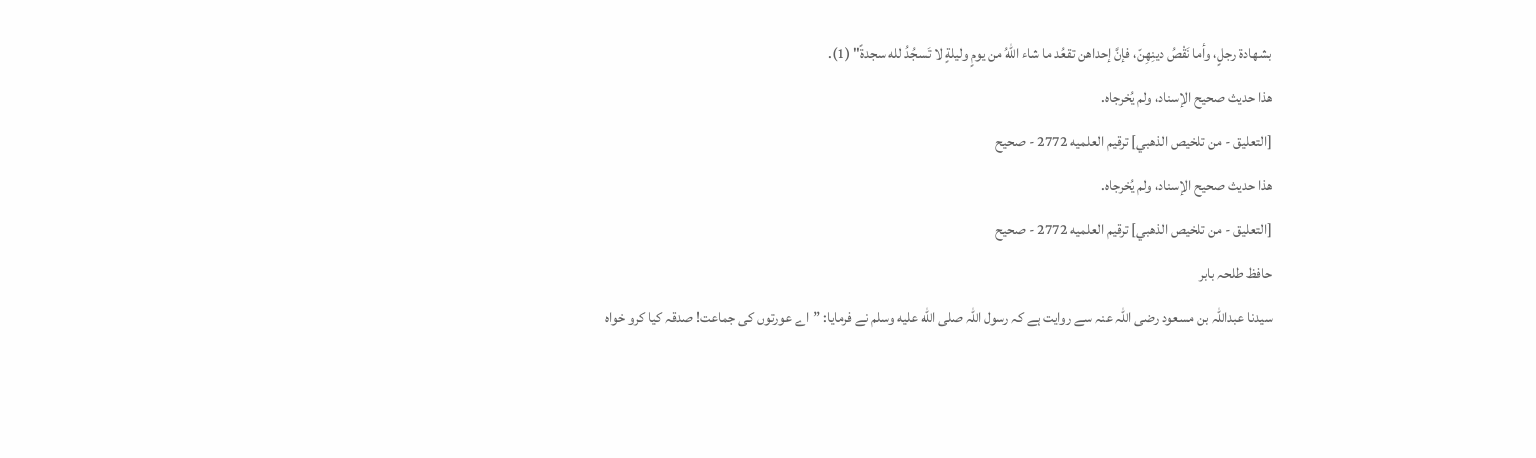بشهادة رجلٍ، وأما نَقْصُ دينِهِنّ، فإنَّ إحداهن تقعُد ما شاء اللهُ من يومٍ وليلةٍ لا تَسجُدُ لله سجدةً" (1).
هذا حديث صحيح الإسناد، ولم يُخرجاه.
[التعليق - من تلخيص الذهبي] ترقيم العلميه 2772 - صحيح
هذا حديث صحيح الإسناد، ولم يُخرجاه.
[التعليق - من تلخيص الذهبي] ترقيم العلميه 2772 - صحيح
حافظ طلحہ بابر
سیدنا عبداللہ بن مسعود رضی اللہ عنہ سے روایت ہے کہ رسول اللہ صلى الله عليه وسلم نے فرمایا: ”اے عورتوں کی جماعت! صدقہ کیا کرو خواہ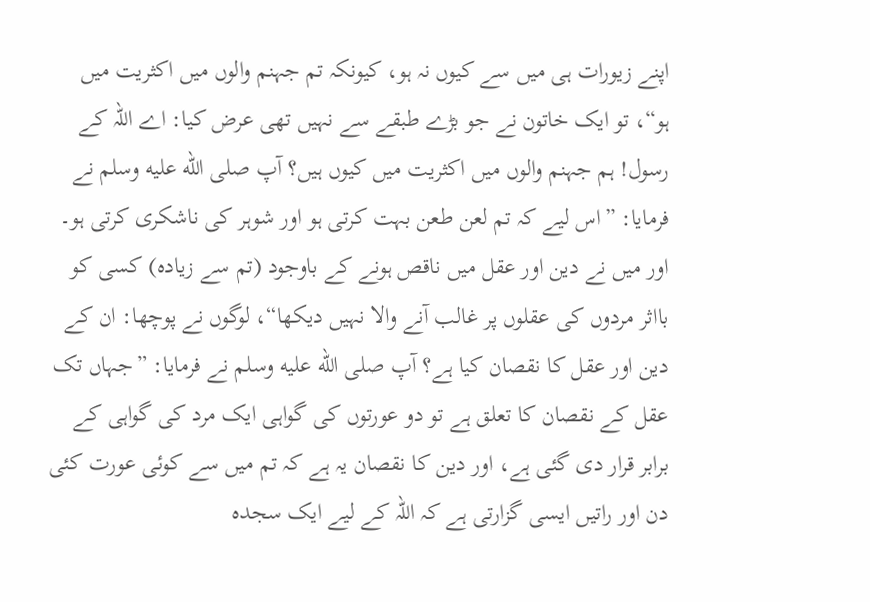اپنے زیورات ہی میں سے کیوں نہ ہو، کیونکہ تم جہنم والوں میں اکثریت میں ہو“، تو ایک خاتون نے جو بڑے طبقے سے نہیں تھی عرض کیا: اے اللہ کے رسول! ہم جہنم والوں میں اکثریت میں کیوں ہیں؟ آپ صلى الله عليه وسلم نے فرمایا: ”اس لیے کہ تم لعن طعن بہت کرتی ہو اور شوہر کی ناشکری کرتی ہو۔ اور میں نے دین اور عقل میں ناقص ہونے کے باوجود (تم سے زیادہ) کسی کو بااثر مردوں کی عقلوں پر غالب آنے والا نہیں دیکھا“، لوگوں نے پوچھا: ان کے دین اور عقل کا نقصان کیا ہے؟ آپ صلى الله عليه وسلم نے فرمایا: ”جہاں تک عقل کے نقصان کا تعلق ہے تو دو عورتوں کی گواہی ایک مرد کی گواہی کے برابر قرار دی گئی ہے، اور دین کا نقصان یہ ہے کہ تم میں سے کوئی عورت کئی دن اور راتیں ایسی گزارتی ہے کہ اللہ کے لیے ایک سجدہ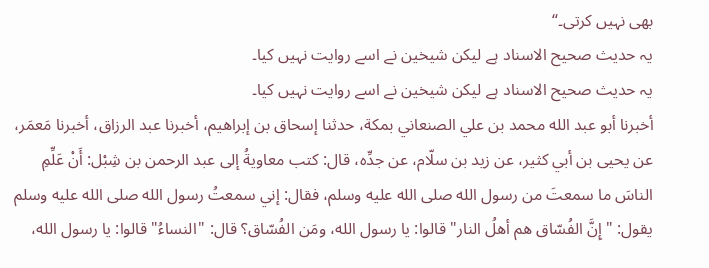بھی نہیں کرتی۔“
یہ حدیث صحیح الاسناد ہے لیکن شیخین نے اسے روایت نہیں کیا۔
یہ حدیث صحیح الاسناد ہے لیکن شیخین نے اسے روایت نہیں کیا۔
أخبرنا أبو عبد الله محمد بن علي الصنعاني بمكة، حدثنا إسحاق بن إبراهيم، أخبرنا عبد الرزاق، أخبرنا مَعمَر، عن يحيى بن أبي كثير، عن زيد بن سلّام، عن جدِّه، قال: كتب معاويةُ إلى عبد الرحمن بن شِبْل: أَنْ عَلِّمِ الناسَ ما سمعتَ من رسول الله صلى الله عليه وسلم، فقال: إني سمعتُ رسول الله صلى الله عليه وسلم يقول: "إِنَّ الفُسّاق هم أهلُ النار" قالوا: يا رسول الله، ومَن الفُسّاق؟ قال: "النساءُ" قالوا: يا رسول الله،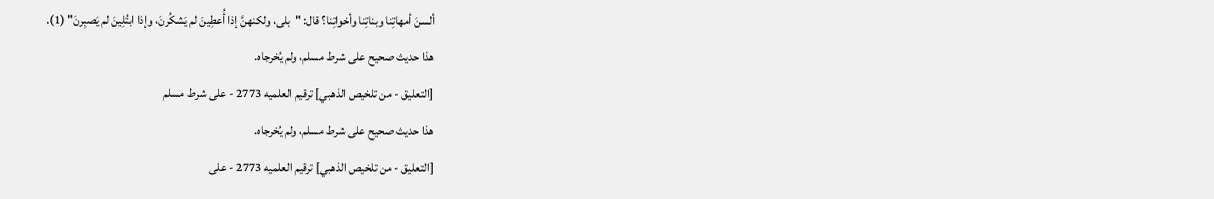ألسنَ أمهاتِنا وبناتِنا وأخواتِنا؟ قال: "بلى، ولكنهنَّ إذا أُعطِينَ لم يَشكُرنَ، وإذا ابتُلِينَ لم يَصبِرنَ" (1).
هذا حديث صحيح على شرط مسلم، ولم يُخرجاه.
[التعليق - من تلخيص الذهبي] ترقيم العلميه 2773 - على شرط مسلم
هذا حديث صحيح على شرط مسلم، ولم يُخرجاه.
[التعليق - من تلخيص الذهبي] ترقيم العلميه 2773 - على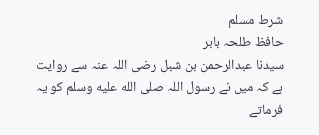شرط مسلم
حافظ طلحہ بابر
سیدنا عبدالرحمن بن شبل رضی اللہ عنہ سے روایت ہے کہ میں نے رسول اللہ صلى الله عليه وسلم کو یہ فرماتے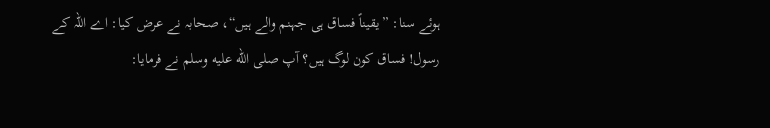ہوئے سنا: ”یقیناً فساق ہی جہنم والے ہیں“، صحابہ نے عرض کیا: اے اللہ کے رسول! فساق کون لوگ ہیں؟ آپ صلى الله عليه وسلم نے فرمایا: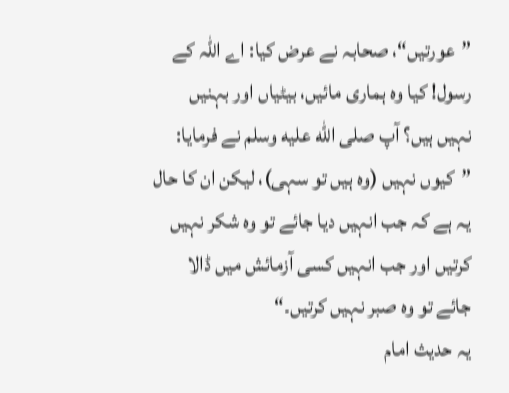”عورتیں“، صحابہ نے عرض کیا: اے اللہ کے رسول! کیا وہ ہماری مائیں، بیٹیاں اور بہنیں نہیں ہیں؟ آپ صلى الله عليه وسلم نے فرمایا: ”کیوں نہیں (وہ ہیں تو سہی)، لیکن ان کا حال یہ ہے کہ جب انہیں دیا جائے تو وہ شکر نہیں کرتیں اور جب انہیں کسی آزمائش میں ڈالا جائے تو وہ صبر نہیں کرتیں۔“
یہ حدیث امام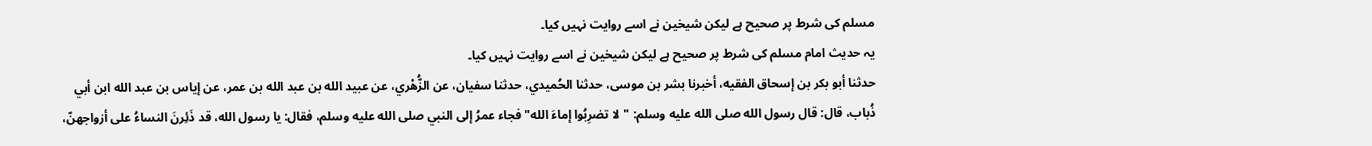مسلم کی شرط پر صحیح ہے لیکن شیخین نے اسے روایت نہیں کیا۔
یہ حدیث امام مسلم کی شرط پر صحیح ہے لیکن شیخین نے اسے روایت نہیں کیا۔
حدثنا أبو بكر بن إسحاق الفقيه، أخبرنا بشر بن موسى، حدثنا الحُميدي، حدثنا سفيان، عن الزُّهْري، عن عبيد الله بن عبد الله بن عمر، عن إياس بن عبد الله ابن أبي ذُباب، قال: قال رسول الله صلى الله عليه وسلم: "لا تضرِبُوا إماءَ الله" فجاء عمرُ إلى النبي صلى الله عليه وسلم، فقال: يا رسول الله، قد ذَئِرنَ النساءُ على أزواجهنّ،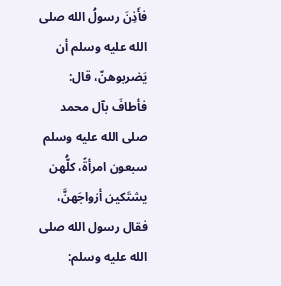فأَذِنَ رسولُ الله صلى الله عليه وسلم أن يَضربوهنّ، قال: فأطافَ بآل محمد صلى الله عليه وسلم سبعون امرأةً، كلُّهن يشتَكين أزواجَهنَّ، فقال رسول الله صلى الله عليه وسلم: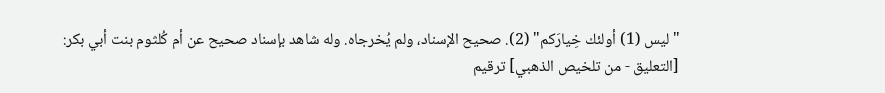"ليس (1) أولئك خِيارَكم" (2). صحيح الإسناد، ولم يُخرجاه. وله شاهد بإسناد صحيح عن أم كُلثوم بنت أبي بكر:
[التعليق - من تلخيص الذهبي] ترقيم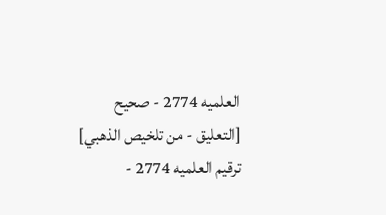العلميه 2774 - صحيح
[التعليق - من تلخيص الذهبي] ترقيم العلميه 2774 -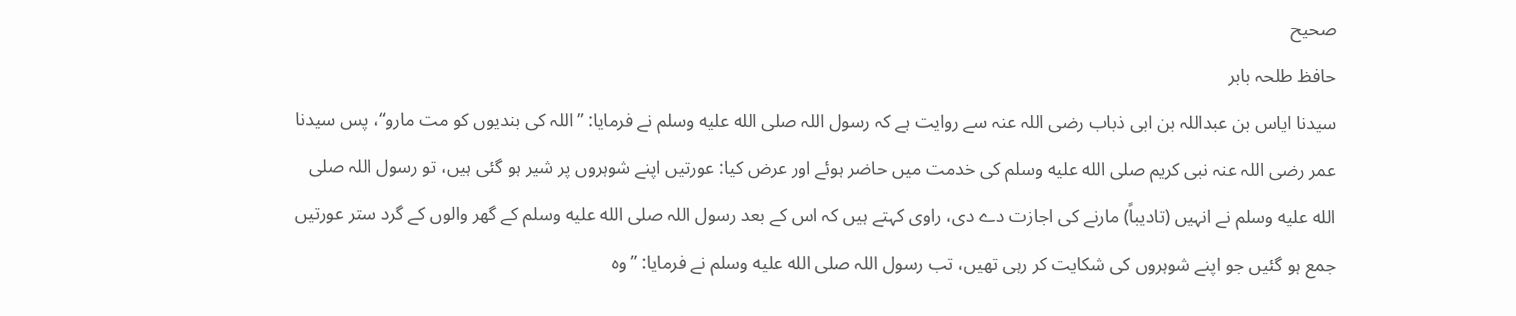صحيح
حافظ طلحہ بابر
سیدنا ایاس بن عبداللہ بن ابی ذباب رضی اللہ عنہ سے روایت ہے کہ رسول اللہ صلى الله عليه وسلم نے فرمایا: ”اللہ کی بندیوں کو مت مارو“، پس سیدنا عمر رضی اللہ عنہ نبی کریم صلى الله عليه وسلم کی خدمت میں حاضر ہوئے اور عرض کیا: عورتیں اپنے شوہروں پر شیر ہو گئی ہیں، تو رسول اللہ صلى الله عليه وسلم نے انہیں (تادیباً) مارنے کی اجازت دے دی، راوی کہتے ہیں کہ اس کے بعد رسول اللہ صلى الله عليه وسلم کے گھر والوں کے گرد ستر عورتیں جمع ہو گئیں جو اپنے شوہروں کی شکایت کر رہی تھیں، تب رسول اللہ صلى الله عليه وسلم نے فرمایا: ”وہ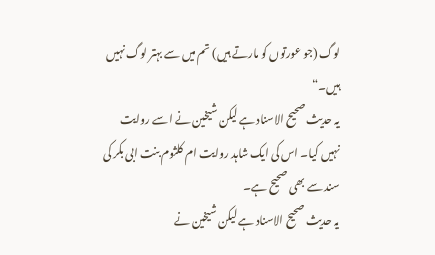لوگ (جو عورتوں کو مارتے ہیں) تم میں سے بہتر لوگ نہیں ہیں۔“
یہ حدیث صحیح الاسناد ہے لیکن شیخین نے اسے روایت نہیں کیا۔ اس کی ایک شاہد روایت ام کلثوم بنت ابی بکر کی سند سے بھی صحیح ہے۔
یہ حدیث صحیح الاسناد ہے لیکن شیخین نے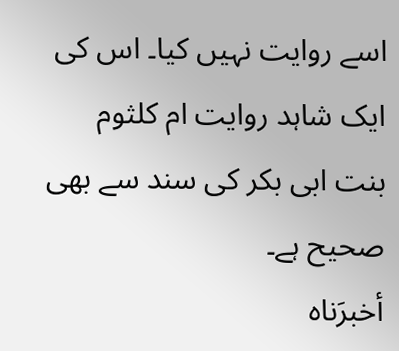اسے روایت نہیں کیا۔ اس کی ایک شاہد روایت ام کلثوم بنت ابی بکر کی سند سے بھی صحیح ہے۔
أخبرَناه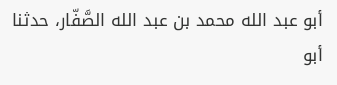أبو عبد الله محمد بن عبد الله الصَّفّار، حدثنا أبو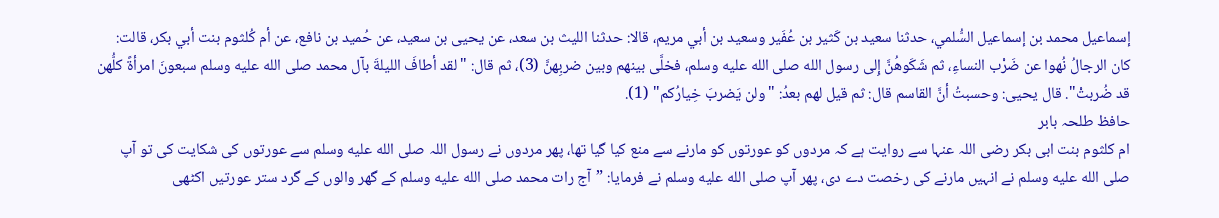إسماعيل محمد بن إسماعيل السُّلمي، حدثنا سعيد بن كَثير بن عُفَير وسعيد بن أبي مريم، قالا: حدثنا الليث بن سعد، عن يحيى بن سعيد، عن حُميد بن نافع، عن أم كُلثوم بنت أبي بكر، قالت: كان الرجالُ نُهوا عن ضَرْب النساءِ، ثم شَكَوهُنَّ إِلى رسول الله صلى الله عليه وسلم، فخلَّى بينهم وبين ضربِهنَّ (3)، ثم قال: "لقد أطافَ الليلةَ بآل محمد صلى الله عليه وسلم سبعونَ امرأةً كلُّهن قد ضُربتْ". قال يحيى: وحسبتُ أنَّ القاسم قال: ثم قيل لهم بعدُ: "ولن يَضربَ خِيارُكم" (1).
حافظ طلحہ بابر
ام کلثوم بنت ابی بکر رضی اللہ عنہا سے روایت ہے کہ مردوں کو عورتوں کو مارنے سے منع کیا گیا تھا، پھر مردوں نے رسول اللہ صلى الله عليه وسلم سے عورتوں کی شکایت کی تو آپ صلى الله عليه وسلم نے انہیں مارنے کی رخصت دے دی، پھر آپ صلى الله عليه وسلم نے فرمایا: ”آج رات محمد صلى الله عليه وسلم کے گھر والوں کے گرد ستر عورتیں اکٹھی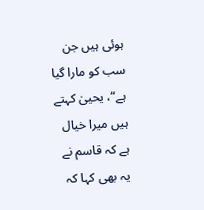ہوئی ہیں جن سب کو مارا گیا ہے“، یحییٰ کہتے ہیں میرا خیال ہے کہ قاسم نے یہ بھی کہا کہ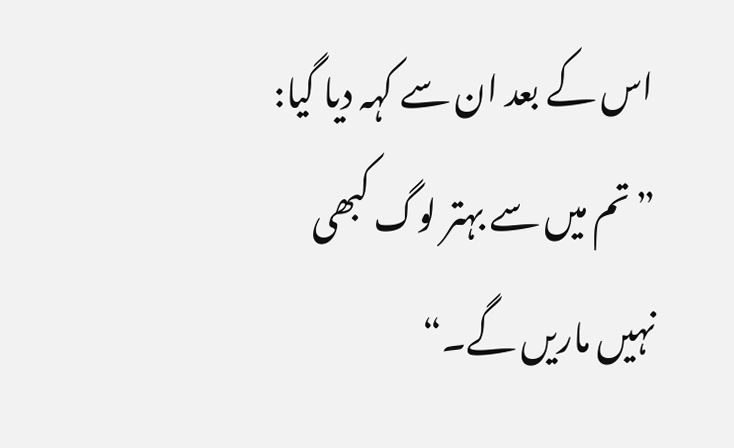اس کے بعد ان سے کہہ دیا گیا: ”تم میں سے بہتر لوگ کبھی نہیں ماریں گے۔“